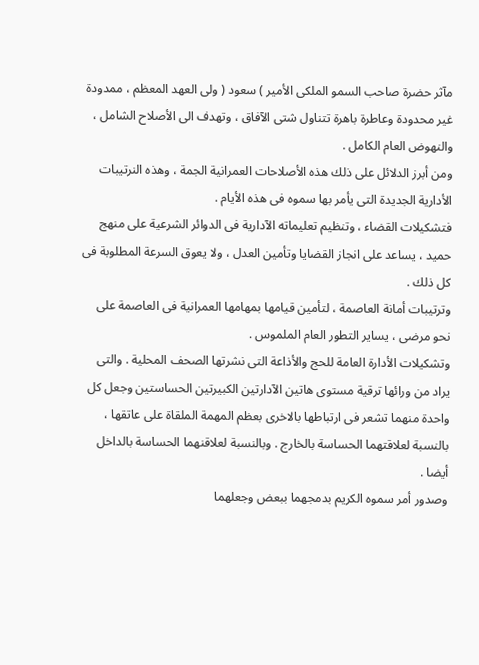مآثر حضرة صاحب السمو الملكى الأمير ) سعود ( ولى العهد المعظم ، ممدودة غير محدودة وعاطرة باهرة تتناول شتى الآفاق ، وتهدف الى الأصلاح الشامل ، والنهوض العام الكامل .
ومن أبرز الدلائل على ذلك هذه الأصلاحات العمرانية الجمة ، وهذه النرتيبات الأدارية الجديدة التى يأمر بها سموه فى هذه الأيام .
فتشكيلات القضاء ، وتنظيم تعليماته الآدارية فى الدوائر الشرعية على منهج حميد ، يساعد على انجاز القضايا وتأمين العدل ، ولا يعوق السرعة المطلوبة فى كل ذلك .
وترتيبات أمانة العاصمة ، لتأمين قيامها بمهامها العمرانية فى العاصمة على نحو مرضى ، يساير التطور العام الملموس .
وتشكيلات الأدارة العامة للحج والأذاعة التى نشرتها الصحف المحلية . والتى يراد من ورائها ترقية مستوى هاتين الآدارتين الكبيرتين الحساستين وجعل كل واحدة منهما تشعر فى ارتباطها بالاخرى بعظم المهمة الملقاة على عاتقها ، بالنسبة لعلاقتهما الحساسة بالخارج . وبالنسبة لعلاقنهما الحساسة بالداخل أيضا .
وصدور أمر سموه الكريم بدمجهما ببعض وجعلهما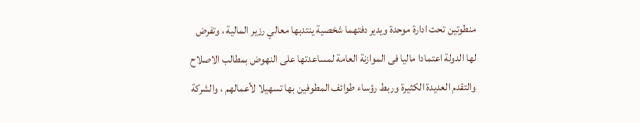منطوتين تحت ادارة موحدة ويدير دفتهما شخصية ينتدبها معالي رزير المالية ، وتفرض لها الدولة اعتمادا ماليا فى الموازنة العامة لمساعدتها على النهوض بمطالب الاصلاح والتقدم العديدة الكثيرة وربط رؤساء طوائف المطوفين بها تسهيلا لأعمالهم ، والشركة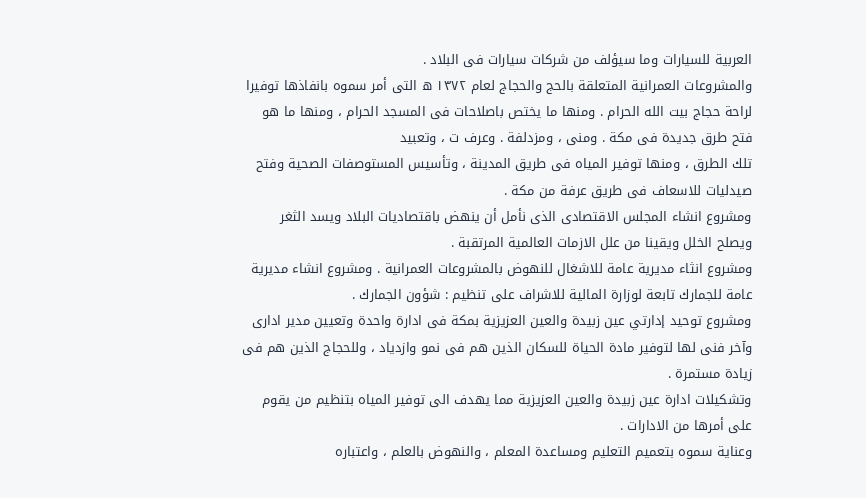العربية للسيارات وما سيؤلف من شركات سيارات فى البلاد .
والمشروعات العمرانية المتعلقة بالحج والحجاج لعام ١٣٧٢ ه التى أمر سموه بانفاذها توفيرا لراحة حجاج بيت الله الحرام . ومنها ما يختص باصلاحات فى المسجد الحرام ، ومنها ما هو فتح طرق جديدة فى مكة . ومنى ، ومزدلفة . وعرف ت ، وتعبيد
تلك الطرق ، ومنها توفير المياه فى طريق المدينة ، وتأسيس المستوصفات الصحية وفتح صيدليات للاسعاف فى طريق عرفة من مكة .
ومشروع انشاء المجلس الاقتصادى الذى نأمل أن ينهض باقتصاديات البلاد ويسد الثغر ويصلح الخلل ويقينا من علل الازمات العالمية المرتقبة .
ومشروع انثاء مديرية عامة للاشغال للنهوض بالمشروعات العمرانية . ومشروع انشاء مديرية عامة للجمارك تابعة لوزارة المالية للاشراف على تنظيم : شؤون الجمارك .
ومشروع توحيد إدارتي عين زبيدة والعين العزيزية بمكة فى ادارة واحدة وتعيين مدير ادارى وآخر فنى لها لتوفير مادة الحياة للسكان الذين هم فى نمو وازدياد ، وللحجاج الذين هم فى زيادة مستمرة .
وتشكيلات ادارة عين زبيدة والعين العزيزية مما يهدف الى توفير المياه بتنظيم من يقوم على أمرها من الادارات .
وعناية سموه بتعميم التعليم ومساعدة المعلم ، والنهوض بالعلم ، واعتباره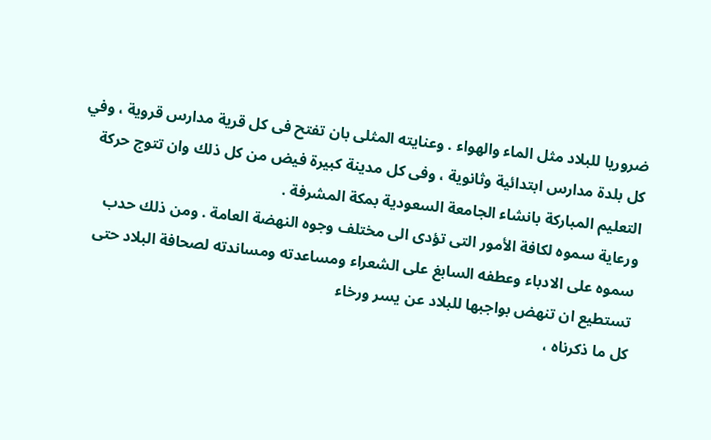ضروريا للبلاد مثل الماء والهواء . وعنايته المثلى بان تفتح فى كل قرية مدارس قروية ، وفي كل بلدة مدارس ابتدائية وثانوية ، وفى كل مدينة كبيرة فيض من كل ذلك وان تتوج حركة التعليم المباركة بانشاء الجامعة السعودية بمكة المشرفة .
ورعاية سموه لكافة الأمور التى تؤدى الى مختلف وجوه النهضة العامة . ومن ذلك حدب سموه على الادباء وعطفه السابغ على الشعراء ومساعدته ومساندته لصحافة البلاد حتى تستطيع ان تنهض بواجبها للبلاد عن يسر ورخاء
كل ما ذكرناه ،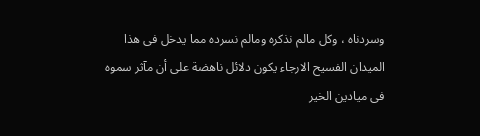وسردناه ، وكل مالم نذكره ومالم نسرده مما يدخل فى هذا الميدان الفسيح الارجاء يكون دلائل ناهضة على أن مآثر سموه فى ميادين الخير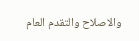والاصلاح والتقدم العام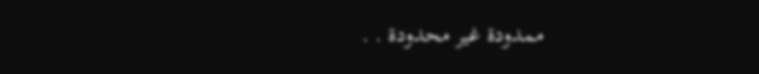ممدودة غير محدودة . .